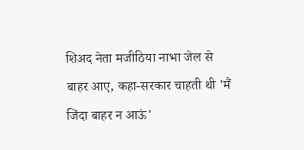शिअद नेता मजीठिया नाभा जेल से बाहर आए, कहा-सरकार चाहती थी 'मैं जिंदा बाहर न आऊं'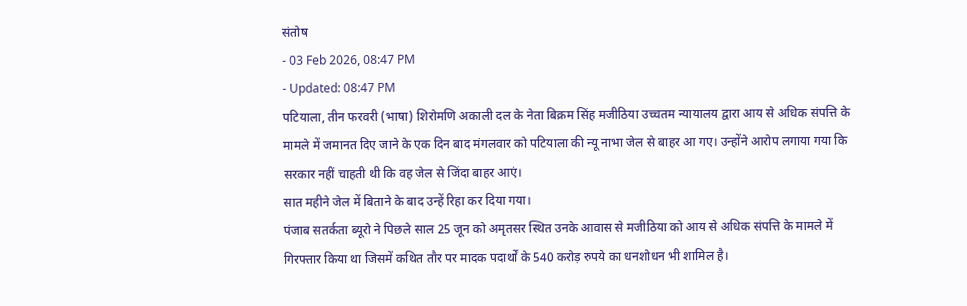संतोष
- 03 Feb 2026, 08:47 PM
- Updated: 08:47 PM
पटियाला, तीन फरवरी (भाषा) शिरोमणि अकाली दल के नेता बिक्रम सिंह मजीठिया उच्चतम न्यायालय द्वारा आय से अधिक संपत्ति के मामले में जमानत दिए जाने के एक दिन बाद मंगलवार को पटियाला की न्यू नाभा जेल से बाहर आ गए। उन्होंने आरोप लगाया गया कि सरकार नहीं चाहती थी कि वह जेल से जिंदा बाहर आएं।
सात महीने जेल में बिताने के बाद उन्हें रिहा कर दिया गया।
पंजाब सतर्कता ब्यूरो ने पिछले साल 25 जून को अमृतसर स्थित उनके आवास से मजीठिया को आय से अधिक संपत्ति के मामले में गिरफ्तार किया था जिसमें कथित तौर पर मादक पदार्थों के 540 करोड़ रुपये का धनशोधन भी शामिल है।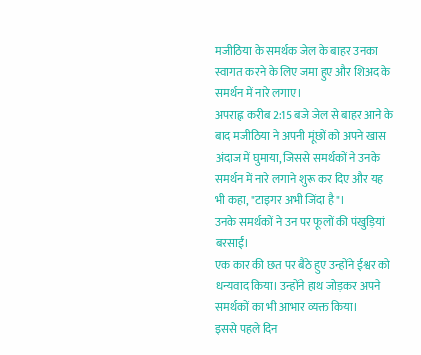मजीठिया के समर्थक जेल के बाहर उनका स्वागत करने के लिए जमा हुए और शिअद के समर्थन में नारे लगाए।
अपराह्न करीब 2:15 बजे जेल से बाहर आने के बाद मजीठिया ने अपनी मूंछों को अपने खास अंदाज में घुमाया, जिससे समर्थकों ने उनके समर्थन में नारे लगाने शुरू कर दिए और यह भी कहा, "टाइगर अभी जिंदा है"।
उनके समर्थकों ने उन पर फूलों की पंखुड़ियां बरसाईं।
एक कार की छत पर बैठे हुए उन्होंने ईश्वर को धन्यवाद किया। उन्होंने हाथ जोड़कर अपने समर्थकों का भी आभार व्यक्त किया।
इससे पहले दिन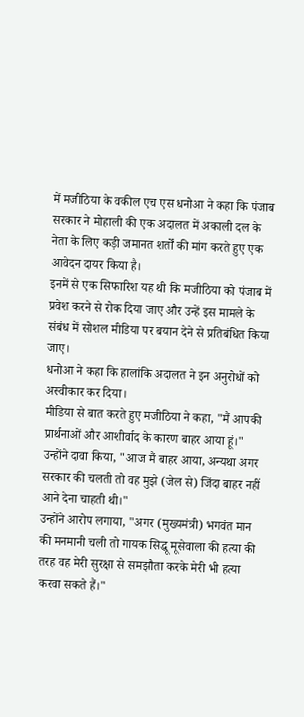में मजीठिया के वकील एच एस धनोआ ने कहा कि पंजाब सरकार ने मोहाली की एक अदालत में अकाली दल के नेता के लिए कड़ी जमानत शर्तों की मांग करते हुए एक आवेदन दायर किया है।
इनमें से एक सिफारिश यह थी कि मजीठिया को पंजाब में प्रवेश करने से रोक दिया जाए और उन्हें इस मामले के संबंध में सोशल मीडिया पर बयान देने से प्रतिबंधित किया जाए।
धनोआ ने कहा कि हालांकि अदालत ने इन अनुरोधों को अस्वीकार कर दिया।
मीडिया से बात करते हुए मजीठिया ने कहा, "मैं आपकी प्रार्थनाओं और आशीर्वाद के कारण बाहर आया हूं।"
उन्होंने दावा किया, "आज मैं बाहर आया, अन्यथा अगर सरकार की चलती तो वह मुझे (जेल से) जिंदा बाहर नहीं आने देना चाहती थी।"
उन्होंने आरोप लगाया, "अगर (मुख्यमंत्री) भगवंत मान की मनमानी चली तो गायक सिद्धू मूसेवाला की हत्या की तरह वह मेरी सुरक्षा से समझौता करके मेरी भी हत्या करवा सकते हैं।"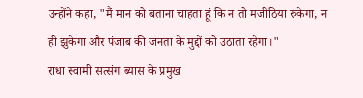उन्होंने कहा, "मैं मान को बताना चाहता हूं कि न तो मजीठिया रुकेगा, न ही झुकेगा और पंजाब की जनता के मुद्दों को उठाता रहेगा।"
राधा स्वामी सत्संग ब्यास के प्रमुख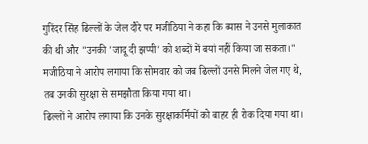गुरिंदर सिंह ढिल्लों के जेल दौरे पर मजीठिया ने कहा कि ब्यास ने उनसे मुलाकात की थी और "उनकी 'जादू दी झप्पी' को शब्दों में बयां नहीं किया जा सकता।"
मजीठिया ने आरोप लगाया कि सोमवार को जब ढिल्लों उनसे मिलने जेल गए थे, तब उनकी सुरक्षा से समझौता किया गया था।
ढिल्लों ने आरोप लगाया कि उनके सुरक्षाकर्मियों को बाहर ही रोक दिया गया था।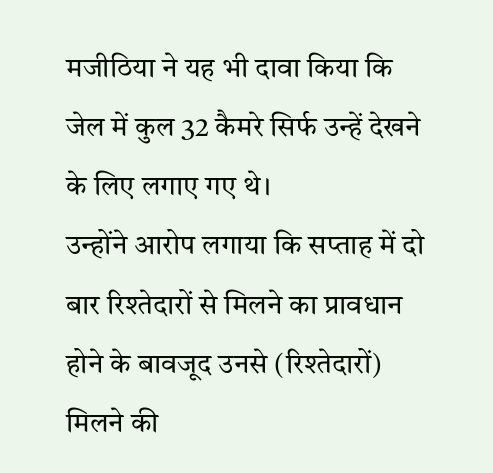मजीठिया ने यह भी दावा किया कि जेल में कुल 32 कैमरे सिर्फ उन्हें देखने के लिए लगाए गए थे।
उन्होंने आरोप लगाया कि सप्ताह में दो बार रिश्तेदारों से मिलने का प्रावधान होने के बावजूद उनसे (रिश्तेदारों) मिलने की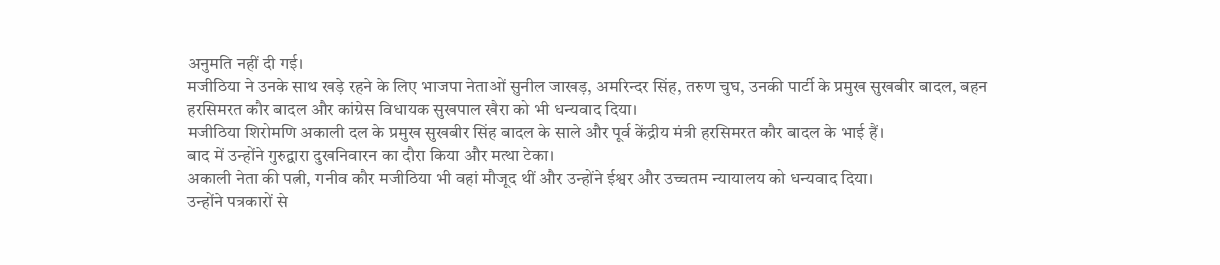अनुमति नहीं दी गई।
मजीठिया ने उनके साथ खड़े रहने के लिए भाजपा नेताओं सुनील जाखड़, अमरिन्दर सिंह, तरुण चुघ, उनकी पार्टी के प्रमुख सुखबीर बादल, बहन हरसिमरत कौर बादल और कांग्रेस विधायक सुखपाल खैरा को भी धन्यवाद दिया।
मजीठिया शिरोमणि अकाली दल के प्रमुख सुखबीर सिंह बादल के साले और पूर्व केंद्रीय मंत्री हरसिमरत कौर बादल के भाई हैं।
बाद में उन्होंने गुरुद्वारा दुखनिवारन का दौरा किया और मत्था टेका।
अकाली नेता की पत्नी, गनीव कौर मजीठिया भी वहां मौजूद थीं और उन्होंने ईश्वर और उच्चतम न्यायालय को धन्यवाद दिया।
उन्होंने पत्रकारों से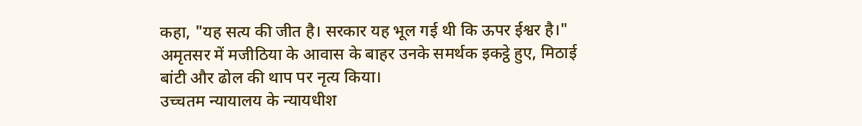कहा, "यह सत्य की जीत है। सरकार यह भूल गई थी कि ऊपर ईश्वर है।"
अमृतसर में मजीठिया के आवास के बाहर उनके समर्थक इकट्ठे हुए, मिठाई बांटी और ढोल की थाप पर नृत्य किया।
उच्चतम न्यायालय के न्यायधीश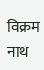विक्रम नाथ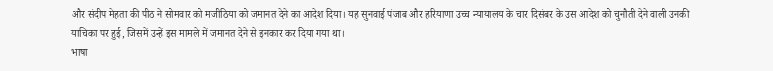और संदीप मेहता की पीठ ने सोमवार को मजीठिया को जमानत देने का आदेश दिया। यह सुनवाई पंजाब और हरियाणा उच्च न्यायालय के चार दिसंबर के उस आदेश को चुनौती देने वाली उनकी याचिका पर हुई, जिसमें उन्हें इस मामले में जमानत देने से इनकार कर दिया गया था।
भाषा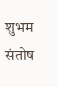शुभम संतोष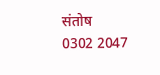संतोष
0302 2047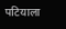पटियाला